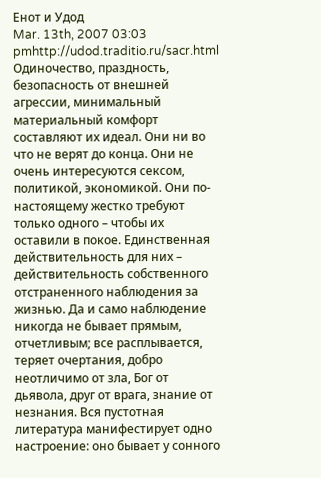Енот и Удод
Mar. 13th, 2007 03:03 pmhttp://udod.traditio.ru/sacr.html
Одиночество, праздность, безопасность от внешней агрессии, минимальный материальный комфорт составляют их идеал. Они ни во что не верят до конца. Они не очень интересуются сексом, политикой, экономикой. Они по-настоящему жестко требуют только одного – чтобы их оставили в покое. Единственная действительность для них – действительность собственного отстраненного наблюдения за жизнью. Да и само наблюдение никогда не бывает прямым, отчетливым; все расплывается, теряет очертания, добро неотличимо от зла, Бог от дьявола, друг от врага, знание от незнания. Вся пустотная литература манифестирует одно настроение: оно бывает у сонного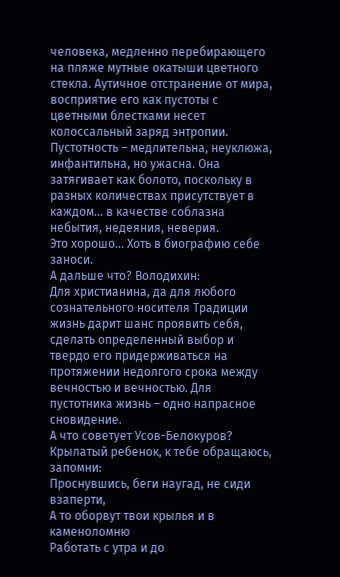человека, медленно перебирающего на пляже мутные окатыши цветного стекла. Аутичное отстранение от мира, восприятие его как пустоты с цветными блестками несет колоссальный заряд энтропии. Пустотность – медлительна, неуклюжа, инфантильна, но ужасна. Она затягивает как болото, поскольку в разных количествах присутствует в каждом... в качестве соблазна небытия, недеяния, неверия.
Это хорошо... Хоть в биографию себе заноси.
А дальше что? Володихин:
Для христианина, да для любого
сознательного носителя Традиции жизнь дарит шанс проявить себя, сделать определенный выбор и твердо его придерживаться на протяжении недолгого срока между вечностью и вечностью. Для пустотника жизнь – одно напрасное сновидение.
А что советует Усов-Белокуров?
Крылатый ребенок, к тебе обращаюсь, запомни:
Проснувшись, беги наугад, не сиди взаперти,
А то оборвут твои крылья и в каменоломню
Работать с утра и до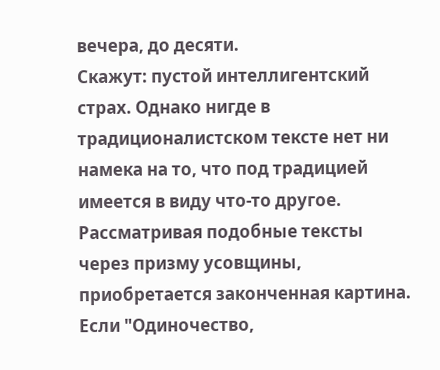вечера, до десяти.
Скажут: пустой интеллигентский страх. Однако нигде в традиционалистском тексте нет ни намека на то, что под традицией имеется в виду что-то другое. Рассматривая подобные тексты через призму усовщины, приобретается законченная картина.
Если "Одиночество,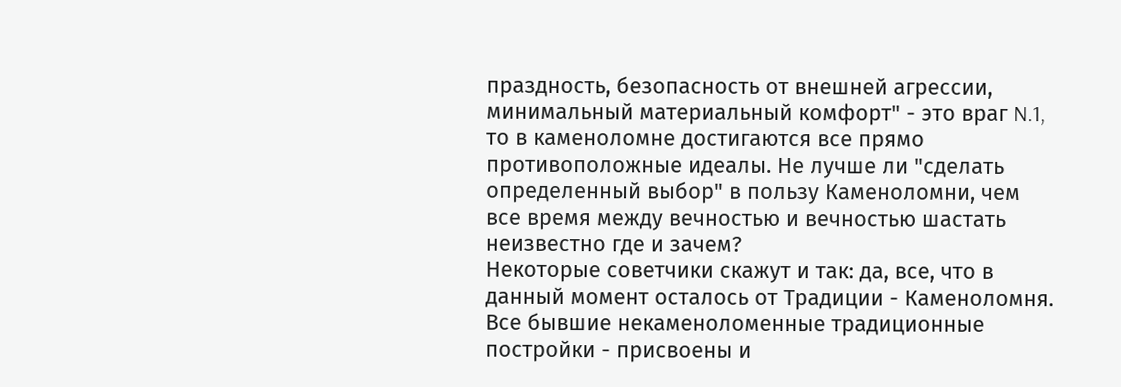праздность, безопасность от внешней агрессии, минимальный материальный комфорт" - это враг N.1, то в каменоломне достигаются все прямо противоположные идеалы. Не лучше ли "сделать определенный выбор" в пользу Каменоломни, чем все время между вечностью и вечностью шастать неизвестно где и зачем?
Некоторые советчики скажут и так: да, все, что в данный момент осталось от Традиции - Каменоломня. Все бывшие некаменоломенные традиционные постройки - присвоены и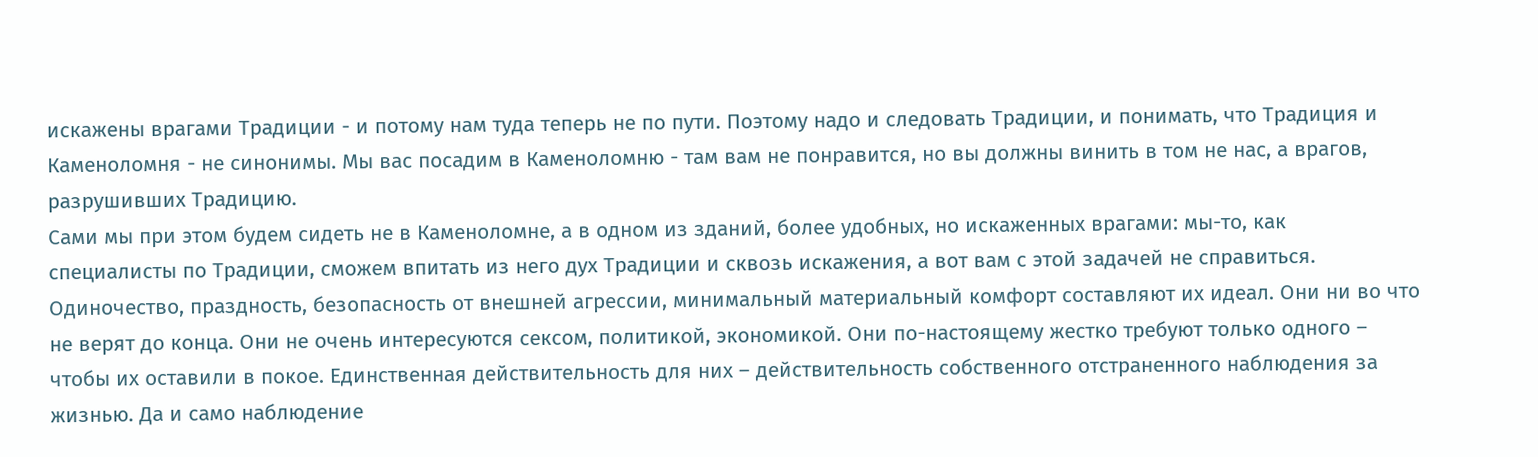искажены врагами Традиции - и потому нам туда теперь не по пути. Поэтому надо и следовать Традиции, и понимать, что Традиция и Каменоломня - не синонимы. Мы вас посадим в Каменоломню - там вам не понравится, но вы должны винить в том не нас, а врагов, разрушивших Традицию.
Сами мы при этом будем сидеть не в Каменоломне, а в одном из зданий, более удобных, но искаженных врагами: мы-то, как специалисты по Традиции, сможем впитать из него дух Традиции и сквозь искажения, а вот вам с этой задачей не справиться.
Одиночество, праздность, безопасность от внешней агрессии, минимальный материальный комфорт составляют их идеал. Они ни во что не верят до конца. Они не очень интересуются сексом, политикой, экономикой. Они по-настоящему жестко требуют только одного – чтобы их оставили в покое. Единственная действительность для них – действительность собственного отстраненного наблюдения за жизнью. Да и само наблюдение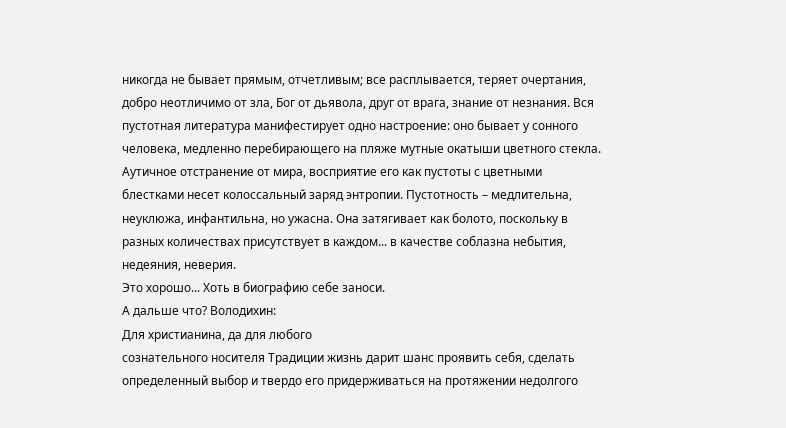никогда не бывает прямым, отчетливым; все расплывается, теряет очертания, добро неотличимо от зла, Бог от дьявола, друг от врага, знание от незнания. Вся пустотная литература манифестирует одно настроение: оно бывает у сонного человека, медленно перебирающего на пляже мутные окатыши цветного стекла. Аутичное отстранение от мира, восприятие его как пустоты с цветными блестками несет колоссальный заряд энтропии. Пустотность – медлительна, неуклюжа, инфантильна, но ужасна. Она затягивает как болото, поскольку в разных количествах присутствует в каждом... в качестве соблазна небытия, недеяния, неверия.
Это хорошо... Хоть в биографию себе заноси.
А дальше что? Володихин:
Для христианина, да для любого
сознательного носителя Традиции жизнь дарит шанс проявить себя, сделать определенный выбор и твердо его придерживаться на протяжении недолгого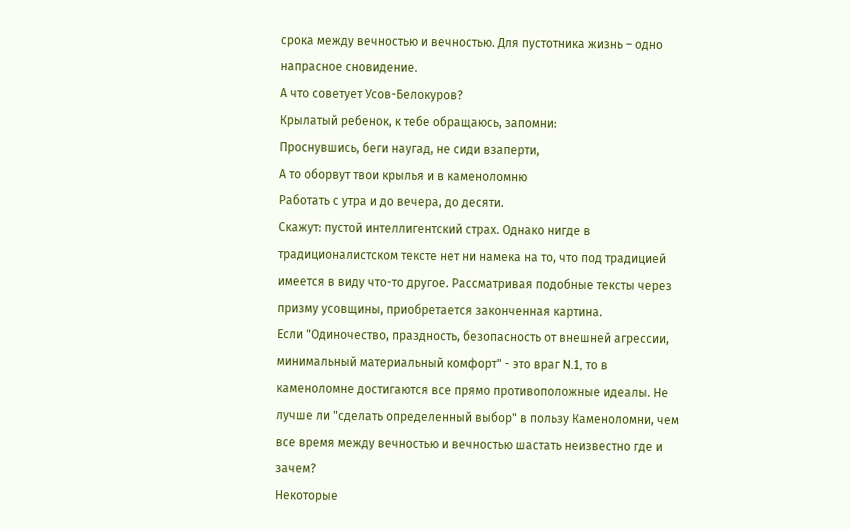срока между вечностью и вечностью. Для пустотника жизнь – одно напрасное сновидение.
А что советует Усов-Белокуров?
Крылатый ребенок, к тебе обращаюсь, запомни:
Проснувшись, беги наугад, не сиди взаперти,
А то оборвут твои крылья и в каменоломню
Работать с утра и до вечера, до десяти.
Скажут: пустой интеллигентский страх. Однако нигде в традиционалистском тексте нет ни намека на то, что под традицией имеется в виду что-то другое. Рассматривая подобные тексты через призму усовщины, приобретается законченная картина.
Если "Одиночество, праздность, безопасность от внешней агрессии, минимальный материальный комфорт" - это враг N.1, то в каменоломне достигаются все прямо противоположные идеалы. Не лучше ли "сделать определенный выбор" в пользу Каменоломни, чем все время между вечностью и вечностью шастать неизвестно где и зачем?
Некоторые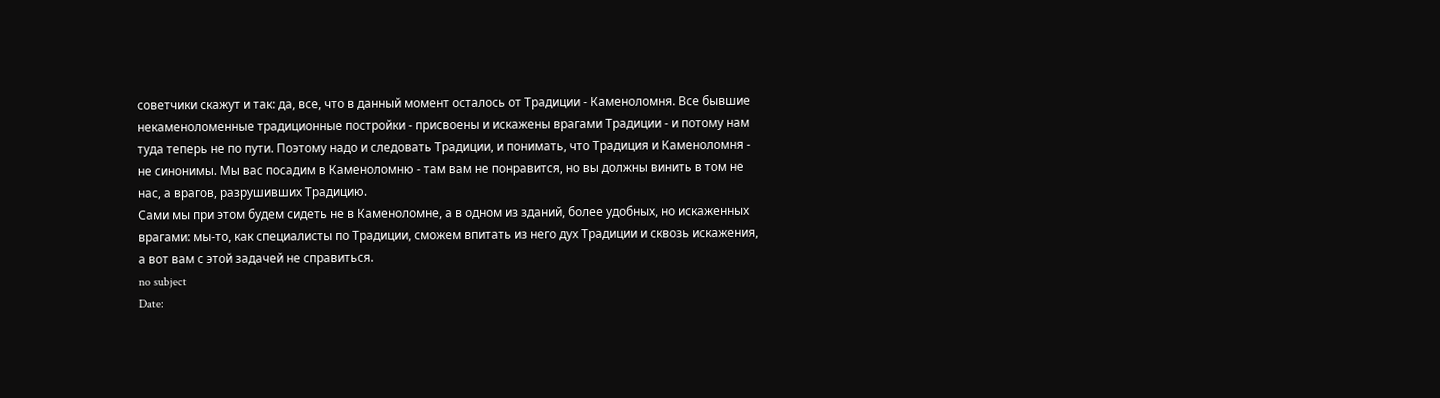советчики скажут и так: да, все, что в данный момент осталось от Традиции - Каменоломня. Все бывшие некаменоломенные традиционные постройки - присвоены и искажены врагами Традиции - и потому нам туда теперь не по пути. Поэтому надо и следовать Традиции, и понимать, что Традиция и Каменоломня - не синонимы. Мы вас посадим в Каменоломню - там вам не понравится, но вы должны винить в том не нас, а врагов, разрушивших Традицию.
Сами мы при этом будем сидеть не в Каменоломне, а в одном из зданий, более удобных, но искаженных врагами: мы-то, как специалисты по Традиции, сможем впитать из него дух Традиции и сквозь искажения, а вот вам с этой задачей не справиться.
no subject
Date: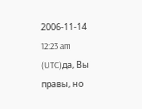2006-11-14 12:23 am (UTC)да, Вы правы, но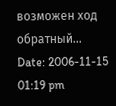возможен ход обратный...
Date: 2006-11-15 01:19 pm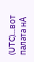(UTC)...вот палата нА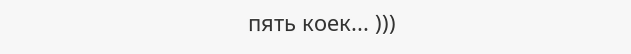пять коек... )))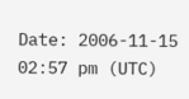Date: 2006-11-15 02:57 pm (UTC)